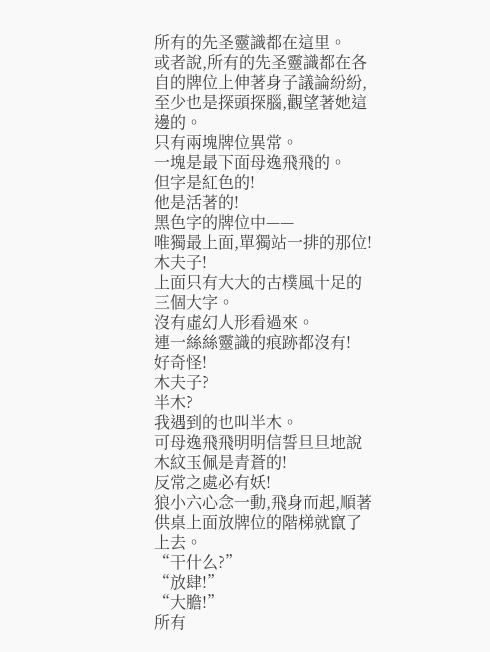所有的先圣靈識都在這里。
或者說,所有的先圣靈識都在各自的牌位上伸著身子議論紛紛,至少也是探頭探腦,觀望著她這邊的。
只有兩塊牌位異常。
一塊是最下面母逸飛飛的。
但字是紅色的!
他是活著的!
黑色字的牌位中——
唯獨最上面,單獨站一排的那位!
木夫子!
上面只有大大的古樸風十足的三個大字。
沒有虛幻人形看過來。
連一絲絲靈識的痕跡都沒有!
好奇怪!
木夫子?
半木?
我遇到的也叫半木。
可母逸飛飛明明信誓旦旦地說木紋玉佩是青蒼的!
反常之處必有妖!
狼小六心念一動,飛身而起,順著供桌上面放牌位的階梯就竄了上去。
“干什么?”
“放肆!”
“大膽!”
所有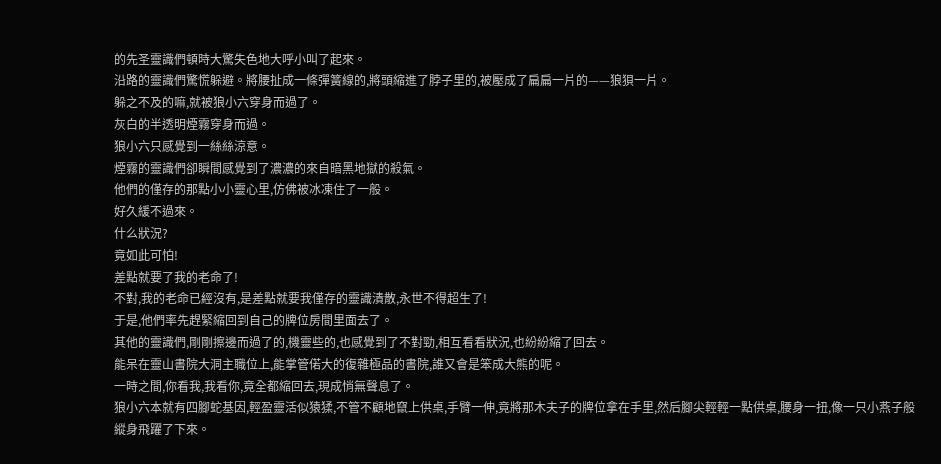的先圣靈識們頓時大驚失色地大呼小叫了起來。
沿路的靈識們驚慌躲避。將腰扯成一條彈簧線的,將頭縮進了脖子里的,被壓成了扁扁一片的——狼狽一片。
躲之不及的嘛,就被狼小六穿身而過了。
灰白的半透明煙霧穿身而過。
狼小六只感覺到一絲絲涼意。
煙霧的靈識們卻瞬間感覺到了濃濃的來自暗黑地獄的殺氣。
他們的僅存的那點小小靈心里,仿佛被冰凍住了一般。
好久緩不過來。
什么狀況?
竟如此可怕!
差點就要了我的老命了!
不對,我的老命已經沒有,是差點就要我僅存的靈識潰散,永世不得超生了!
于是,他們率先趕緊縮回到自己的牌位房間里面去了。
其他的靈識們,剛剛擦邊而過了的,機靈些的,也感覺到了不對勁,相互看看狀況,也紛紛縮了回去。
能呆在靈山書院大洞主職位上,能掌管偌大的復雜極品的書院,誰又會是笨成大熊的呢。
一時之間,你看我,我看你,竟全都縮回去,現成悄無聲息了。
狼小六本就有四腳蛇基因,輕盈靈活似猿猱,不管不顧地竄上供桌,手臂一伸,竟將那木夫子的牌位拿在手里,然后腳尖輕輕一點供桌,腰身一扭,像一只小燕子般縱身飛躍了下來。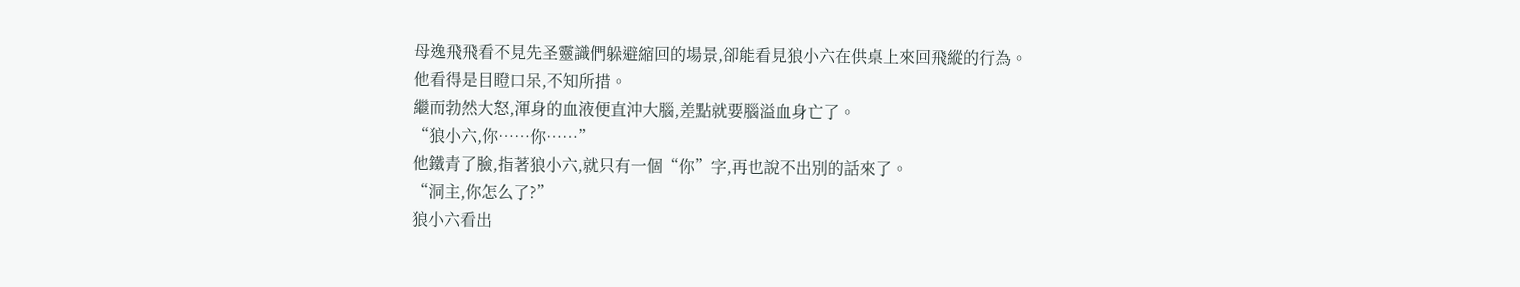母逸飛飛看不見先圣靈識們躲避縮回的場景,卻能看見狼小六在供桌上來回飛縱的行為。
他看得是目瞪口呆,不知所措。
繼而勃然大怒,渾身的血液便直沖大腦,差點就要腦溢血身亡了。
“狼小六,你……你……”
他鐵青了臉,指著狼小六,就只有一個“你”字,再也說不出別的話來了。
“洞主,你怎么了?”
狼小六看出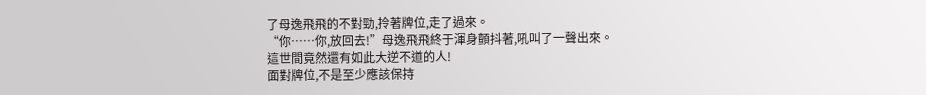了母逸飛飛的不對勁,拎著牌位,走了過來。
“你……你,放回去!”母逸飛飛終于渾身顫抖著,吼叫了一聲出來。
這世間竟然還有如此大逆不道的人!
面對牌位,不是至少應該保持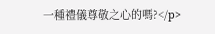一種禮儀尊敬之心的嗎?</p>